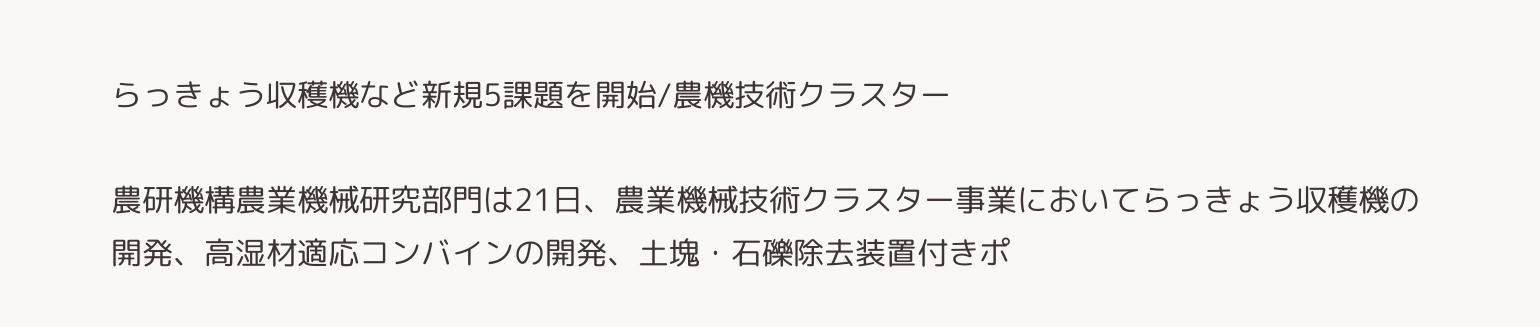らっきょう収穫機など新規5課題を開始/農機技術クラスター

農研機構農業機械研究部門は21日、農業機械技術クラスター事業においてらっきょう収穫機の開発、高湿材適応コンバインの開発、土塊・石礫除去装置付きポ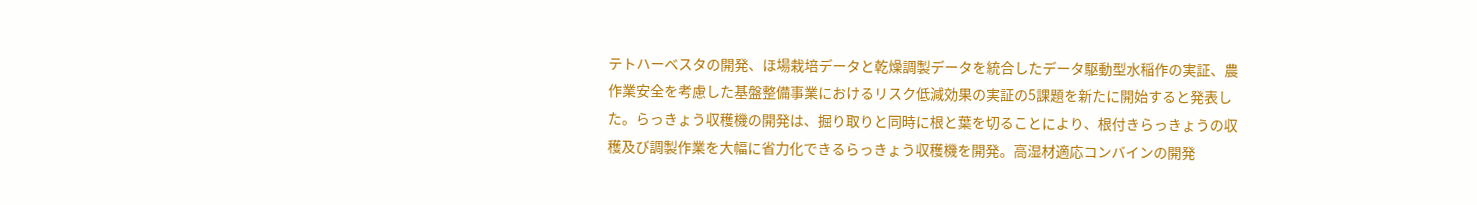テトハーベスタの開発、ほ場栽培データと乾燥調製データを統合したデータ駆動型水稲作の実証、農作業安全を考慮した基盤整備事業におけるリスク低減効果の実証の5課題を新たに開始すると発表した。らっきょう収穫機の開発は、掘り取りと同時に根と葉を切ることにより、根付きらっきょうの収穫及び調製作業を大幅に省力化できるらっきょう収穫機を開発。高湿材適応コンバインの開発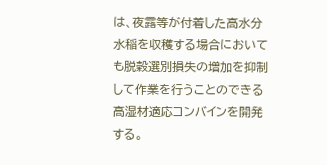は、夜露等が付着した高水分水稲を収穫する場合においても脱穀選別損失の増加を抑制して作業を行うことのできる高湿材適応コンバインを開発する。